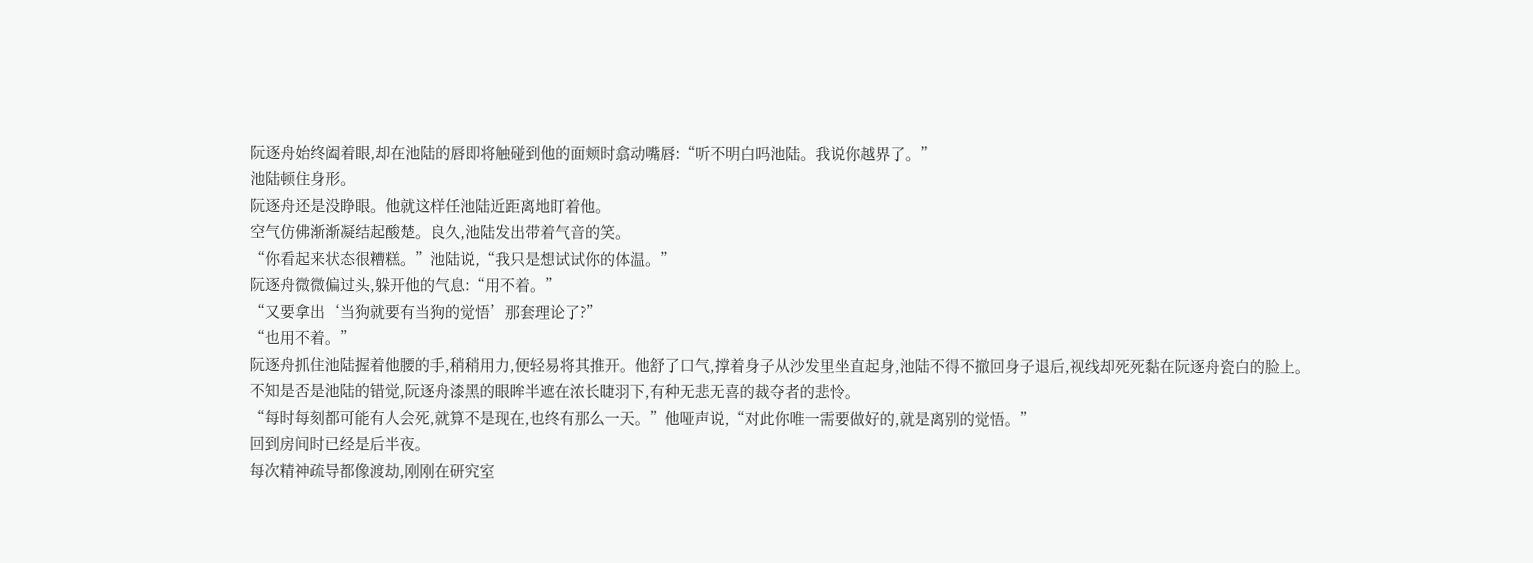阮逐舟始终阖着眼,却在池陆的唇即将触碰到他的面颊时翕动嘴唇:“听不明白吗池陆。我说你越界了。”
池陆顿住身形。
阮逐舟还是没睁眼。他就这样任池陆近距离地盯着他。
空气仿佛渐渐凝结起酸楚。良久,池陆发出带着气音的笑。
“你看起来状态很糟糕。”池陆说,“我只是想试试你的体温。”
阮逐舟微微偏过头,躲开他的气息:“用不着。”
“又要拿出‘当狗就要有当狗的觉悟’那套理论了?”
“也用不着。”
阮逐舟抓住池陆握着他腰的手,稍稍用力,便轻易将其推开。他舒了口气,撑着身子从沙发里坐直起身,池陆不得不撤回身子退后,视线却死死黏在阮逐舟瓷白的脸上。
不知是否是池陆的错觉,阮逐舟漆黑的眼眸半遮在浓长睫羽下,有种无悲无喜的裁夺者的悲怜。
“每时每刻都可能有人会死,就算不是现在,也终有那么一天。”他哑声说,“对此你唯一需要做好的,就是离别的觉悟。”
回到房间时已经是后半夜。
每次精神疏导都像渡劫,刚刚在研究室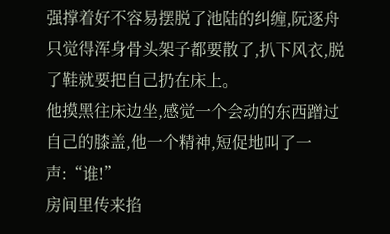强撑着好不容易摆脱了池陆的纠缠,阮逐舟只觉得浑身骨头架子都要散了,扒下风衣,脱了鞋就要把自己扔在床上。
他摸黑往床边坐,感觉一个会动的东西蹭过自己的膝盖,他一个精神,短促地叫了一声:“谁!”
房间里传来掐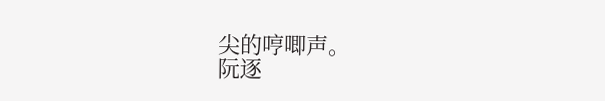尖的哼唧声。
阮逐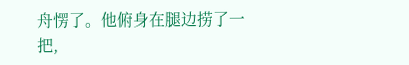舟愣了。他俯身在腿边捞了一把,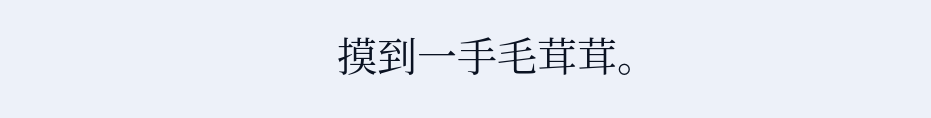摸到一手毛茸茸。